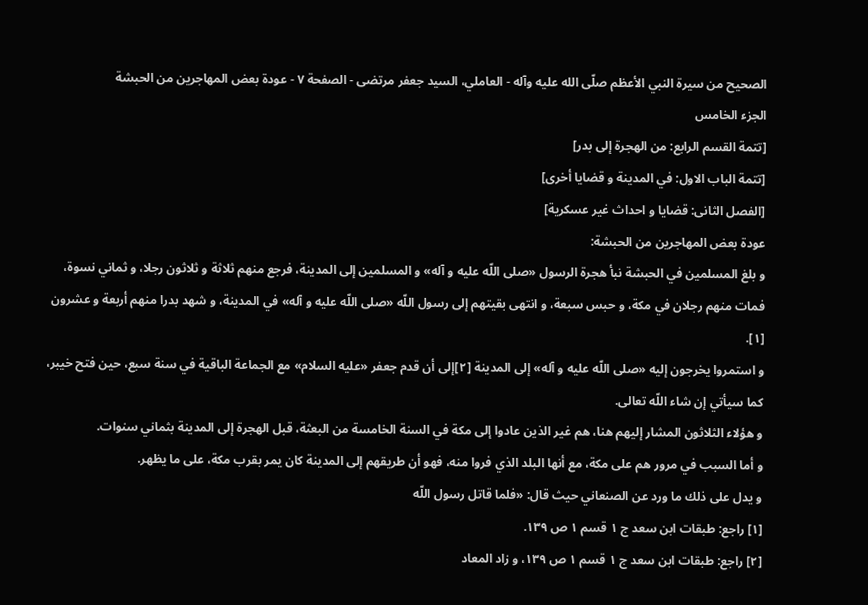الصحيح من سيرة النبي الأعظم صلّى الله عليه وآله - العاملي، السيد جعفر مرتضى - الصفحة ٧ - عودة بعض المهاجرين من الحبشة
الجزء الخامس
[تتمة القسم الرابع: من الهجرة إلى بدر]
[تتمة الباب الاول: في المدينة و قضايا أخرى]
[الفصل الثانى: قضايا و احداث غير عسكرية]
عودة بعض المهاجرين من الحبشة:
و بلغ المسلمين في الحبشة نبأ هجرة الرسول «صلى اللّه عليه و آله» و المسلمين إلى المدينة، فرجع منهم ثلاثة و ثلاثون رجلا، و ثماني نسوة، فمات منهم رجلان في مكة، و حبس سبعة، و انتهى بقيتهم إلى رسول اللّه «صلى اللّه عليه و آله» في المدينة، و شهد بدرا منهم أربعة و عشرون [١].
و استمروا يخرجون إليه «صلى اللّه عليه و آله» إلى المدينة [٢]إلى أن قدم جعفر «عليه السلام» مع الجماعة الباقية في سنة سبع، حين فتح خيبر، كما سيأتي إن شاء اللّه تعالى.
و هؤلاء الثلاثون المشار إليهم هنا، هم غير الذين عادوا إلى مكة في السنة الخامسة من البعثة، قبل الهجرة إلى المدينة بثماني سنوات.
و أما السبب في مرور هم على مكة، مع أنها البلد الذي فروا منه، فهو أن طريقهم إلى المدينة كان يمر بقرب مكة، على ما يظهر.
و يدل على ذلك ما ورد عن الصنعاني حيث قال: «فلما قاتل رسول اللّه
[١] راجع: طبقات ابن سعد ج ١ قسم ١ ص ١٣٩.
[٢] راجع: طبقات ابن سعد ج ١ قسم ١ ص ١٣٩، و زاد المعاد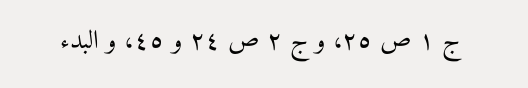ج ١ ص ٢٥، و ج ٢ ص ٢٤ و ٤٥، و البدء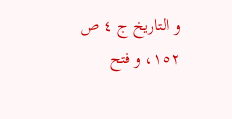و التاريخ ج ٤ ص ١٥٢، و فتح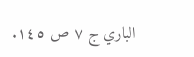الباري ج ٧ ص ١٤٥.